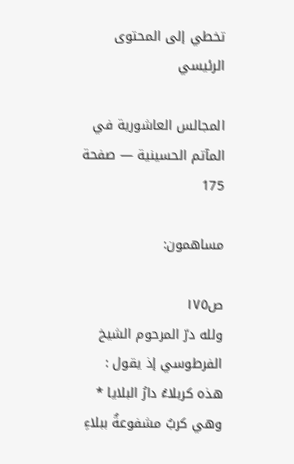تخطي إلى المحتوى الرئيسي

المجالس العاشورية في المآتم الحسينية — صفحة 175

مساهمون:

ص١٧٥
ولله درّ المرحوم الشيخ الفرطوسي إذ يقول :
هذه كربلاءُ دارُ البلايا * وهي كربٌ مشفوعةٌ ببلاءِ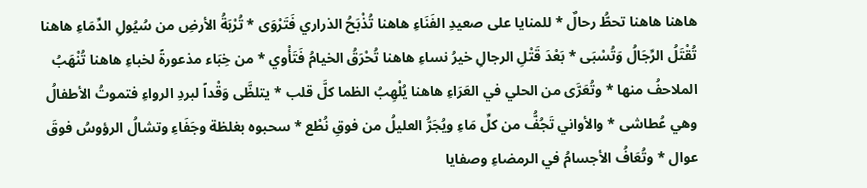هاهنا هاهنا تحطُّ رحالٌ * للمنايا على صعيدِ الفَنَاءِ هاهنا تُذْبَحُ الذراري فَتَرْوَى * تُرْبَةُ الأرضِ من سُيُولِ الدِّمَاءِ هاهنا تُقْتَلُ الرِّجَالُ وَتُسْبَى * بَعْدَ قَتْلِ الرجالِ خيرُ نساءِ هاهنا تُحْرَقُ الخيامُ فَتَأْوي * من خِبَاء مذعورةً لخباءِ هاهنا تُنْهَبُ الملاحفُ منها * وتُعَرَّى من الحلي في العَرَاءِ هاهنا يُلْهِبُ الظما كلَّ قلب * يتلظَّى وَقْداً لبردِ الرواءِ فتموتُ الأطفالُ وهي عُطاشى * والأواني تَجُفُّ من كلِّ مَاءِ ويُجَرُّ العليلُ من فوقِ نُطْع * سحبوه بغلظة وجَفَاءِ وتشالُ الرؤوسُ فوقَ عوال * وتُعَافُ الأجسامُ في الرمضاءِ وصفايا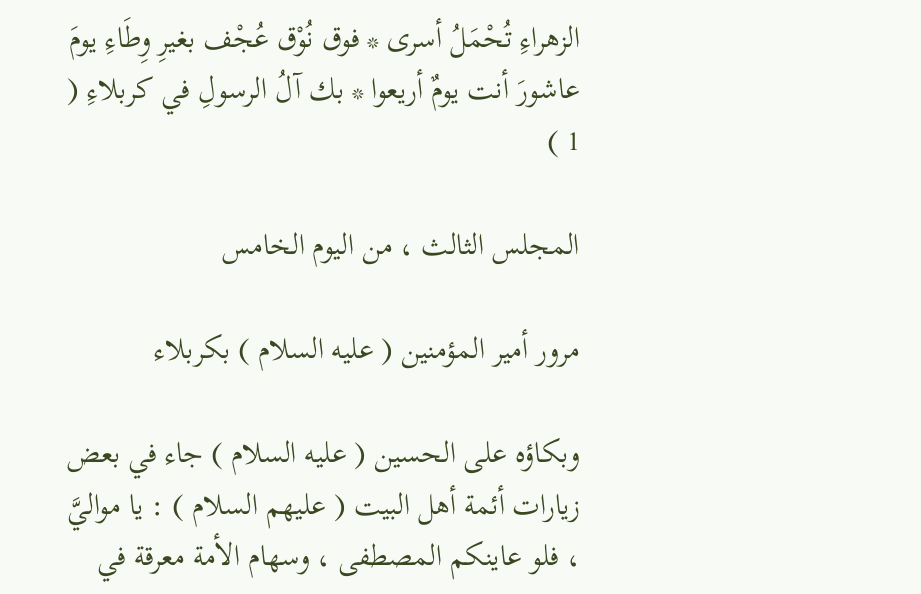الزهراءِ تُحْمَلُ أسرى * فوق نُوْق عُجْف بغيرِ وِطَاءِ يومَ عاشورَ أنت يومٌ أريعوا * بك آلُ الرسولِ في كربلاءِ ( 1 )

المجلس الثالث ، من اليوم الخامس

مرور أمير المؤمنين ( عليه السلام ) بكربلاء

وبكاؤه على الحسين ( عليه السلام ) جاء في بعض زيارات أئمة أهل البيت ( عليهم السلام ) : يا مواليَّ ، فلو عاينكم المصطفى ، وسهام الأمة معرقة في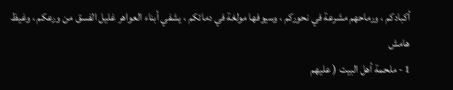أكبادكم ، ورماحهم مشرعة في نحوركم ، وسيوفها مولغة في دمائكم ، يشفي أبناء العواهر غليل الفسق من ورعكم ، وغيظ
هامش
1 - ملحمة أهل البيت ( عليهم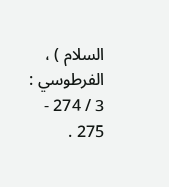السلام ) ، الفرطوسي : 3 / 274 - 275 .